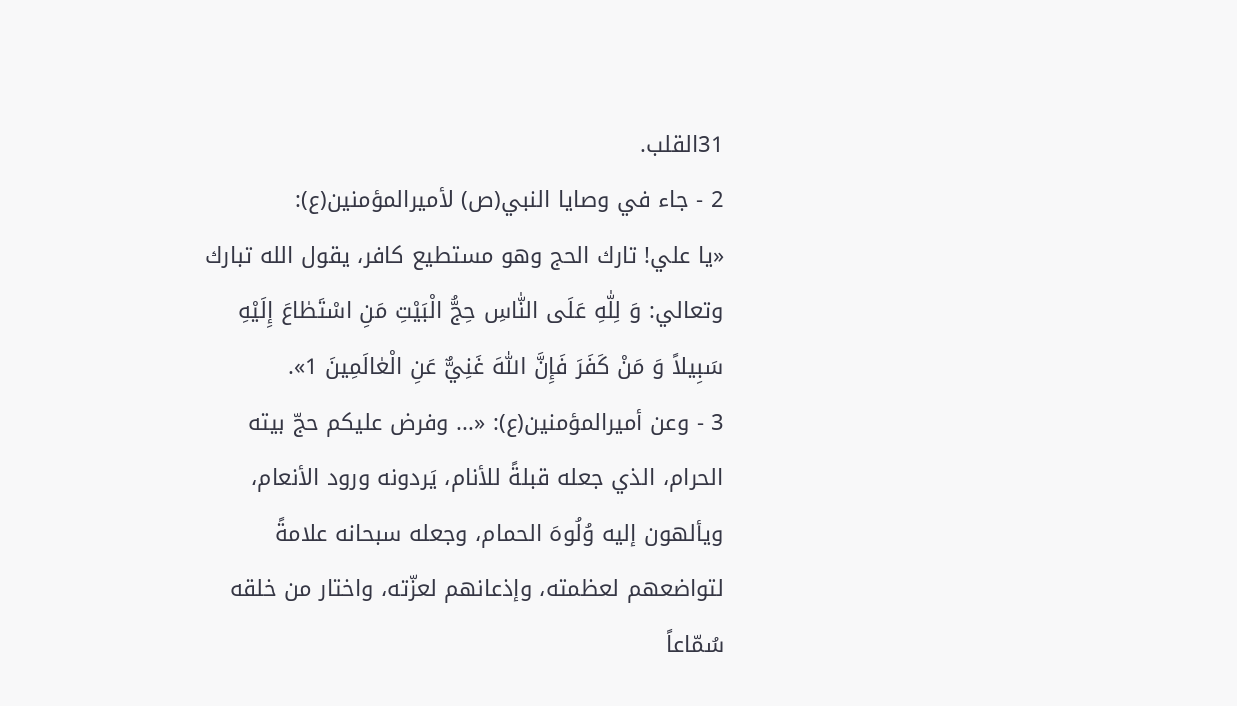31القلب.
2 - جاء في وصايا النبي(ص) لأميرالمؤمنين(ع):
«يا علي! تارك الحج وهو مستطيع كافر، يقول الله تبارك وتعالي: وَ لِلّٰهِ عَلَى النّٰاسِ حِجُّ الْبَيْتِ مَنِ اسْتَطٰاعَ إِلَيْهِ سَبِيلاً وَ مَنْ كَفَرَ فَإِنَّ اللّٰهَ غَنِيٌّ عَنِ الْعٰالَمِينَ 1».
3 - وعن أميرالمؤمنين(ع): «... وفرض عليكم حجّ بيته الحرام، الذي جعله قبلةً للأنام، يَردونه ورود الأنعام، ويألهون إليه وُلُوهَ الحمام، وجعله سبحانه علامةً لتواضعهم لعظمته، وإذعانهم لعزّته، واختار من خلقه سُمّاعاً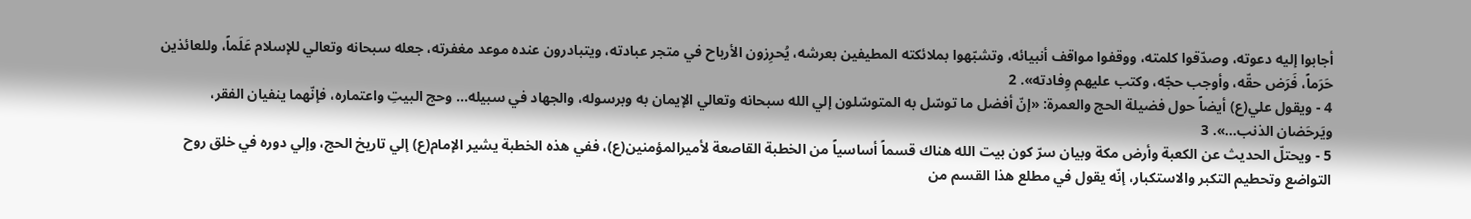أجابوا إليه دعوته، وصدّقوا كلمته، ووقفوا مواقف أنبيائه، وتشبّهوا بملائكته المطيفين بعرشه، يُحرِزون الأرباح في متجر عبادته، ويتبادرون عنده موعد مغفرته، جعله سبحانه وتعالي للإسلام عَلَماً، وللعائذين حَرَماً، فَرَض حقّه، وأوجب حجّه، وكتب عليهم وِفادته». 2
4 - ويقول علي(ع) أيضاً حول فضيلة الحج والعمرة: «إنّ أفضل ما توسّل به المتوسّلون إلي الله سبحانه وتعالي الإيمان به وبرسوله، والجهاد في سبيله... وحج البيتِ واعتماره، فإنّهما ينفيان الفقر، ويَرحَضان الذنب...». 3
5 - ويحتلّ الحديث عن الكعبة وأرض مكة وبيان سرّ كون بيت الله هناك قسماً أساسياً من الخطبة القاصعة لأميرالمؤمنين(ع)، ففي هذه الخطبة يشير الإمام(ع) إلي تاريخ الحج، وإلي دوره في خلق روح التواضع وتحطيم التكبر والاستكبار، إنّه يقول في مطلع هذا القسم من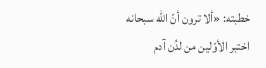خطبته: «ألا ترون أنّ الله سبحانه اختبر الأوّلين من لدُن آدم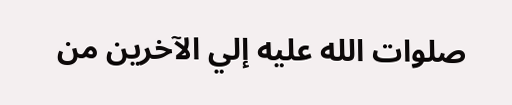صلوات الله عليه إلي الآخرين من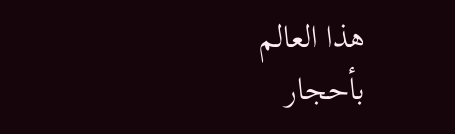هذا العالم بأحجار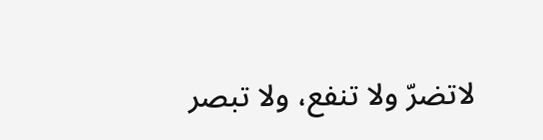لاتضرّ ولا تنفع، ولا تبصر